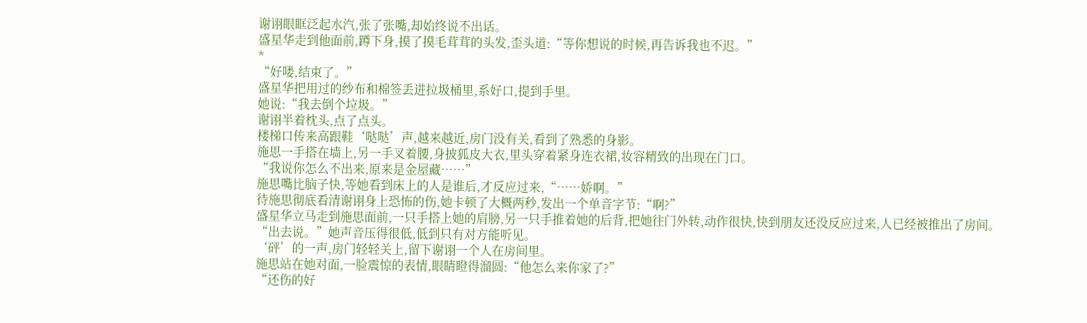谢诩眼眶泛起水汽,张了张嘴,却始终说不出话。
盛星华走到他面前,蹲下身,摸了摸毛茸茸的头发,歪头道:“等你想说的时候,再告诉我也不迟。”
*
“好喽,结束了。”
盛星华把用过的纱布和棉签丢进拉圾桶里,系好口,提到手里。
她说:“我去倒个垃圾。”
谢诩半着枕头,点了点头。
楼梯口传来高跟鞋‘哒哒’声,越来越近,房门没有关,看到了熟悉的身影。
施思一手搭在墙上,另一手叉着腰,身披狐皮大衣,里头穿着紧身连衣裙,妆容精致的出现在门口。
“我说你怎么不出来,原来是金屋藏……”
施思嘴比脑子快,等她看到床上的人是谁后,才反应过来,“……娇啊。”
待施思彻底看清谢诩身上恐怖的伤,她卡顿了大概两秒,发出一个单音字节:“啊?”
盛星华立马走到施思面前,一只手搭上她的肩膀,另一只手推着她的后背,把她往门外转,动作很快,快到朋友还没反应过来,人已经被推出了房间。
“出去说。”她声音压得很低,低到只有对方能听见。
‘砰’的一声,房门轻轻关上,留下谢诩一个人在房间里。
施思站在她对面,一脸震惊的表情,眼睛瞪得溜圆:“他怎么来你家了?”
“还伤的好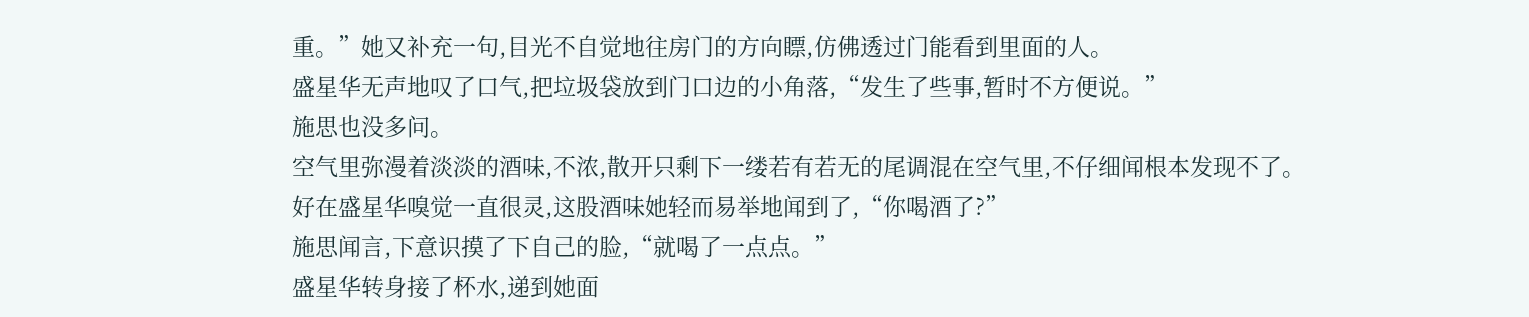重。”她又补充一句,目光不自觉地往房门的方向瞟,仿佛透过门能看到里面的人。
盛星华无声地叹了口气,把垃圾袋放到门口边的小角落,“发生了些事,暂时不方便说。”
施思也没多问。
空气里弥漫着淡淡的酒味,不浓,散开只剩下一缕若有若无的尾调混在空气里,不仔细闻根本发现不了。
好在盛星华嗅觉一直很灵,这股酒味她轻而易举地闻到了,“你喝酒了?”
施思闻言,下意识摸了下自己的脸,“就喝了一点点。”
盛星华转身接了杯水,递到她面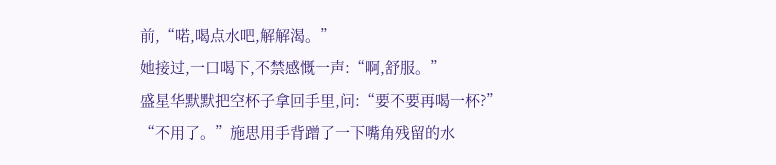前,“喏,喝点水吧,解解渴。”
她接过,一口喝下,不禁感慨一声:“啊,舒服。”
盛星华默默把空杯子拿回手里,问:“要不要再喝一杯?”
“不用了。”施思用手背蹭了一下嘴角残留的水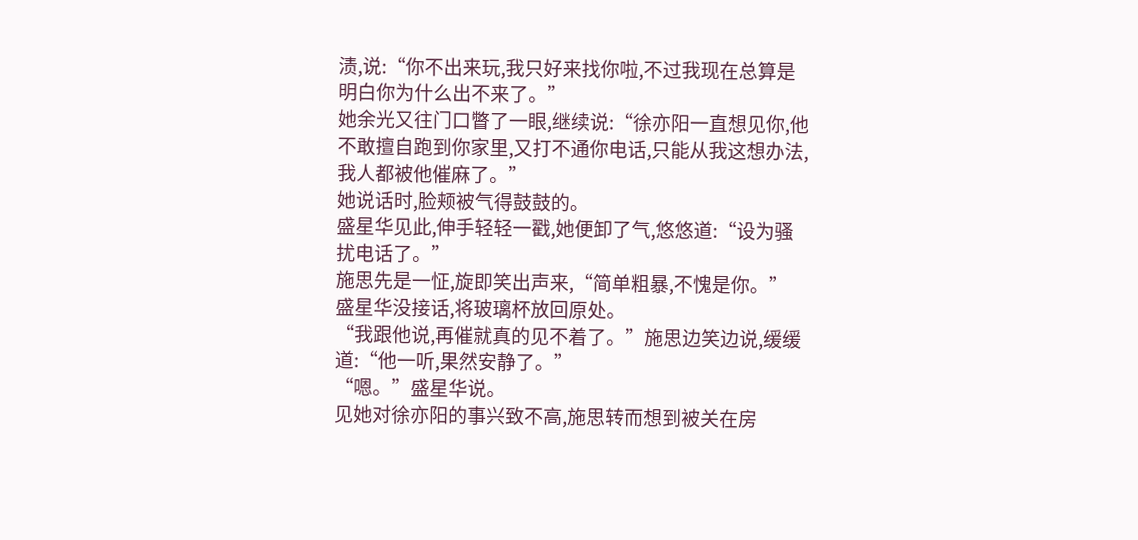渍,说:“你不出来玩,我只好来找你啦,不过我现在总算是明白你为什么出不来了。”
她余光又往门口瞥了一眼,继续说:“徐亦阳一直想见你,他不敢擅自跑到你家里,又打不通你电话,只能从我这想办法,我人都被他催麻了。”
她说话时,脸颊被气得鼓鼓的。
盛星华见此,伸手轻轻一戳,她便卸了气,悠悠道:“设为骚扰电话了。”
施思先是一怔,旋即笑出声来,“简单粗暴,不愧是你。”
盛星华没接话,将玻璃杯放回原处。
“我跟他说,再催就真的见不着了。”施思边笑边说,缓缓道:“他一听,果然安静了。”
“嗯。”盛星华说。
见她对徐亦阳的事兴致不高,施思转而想到被关在房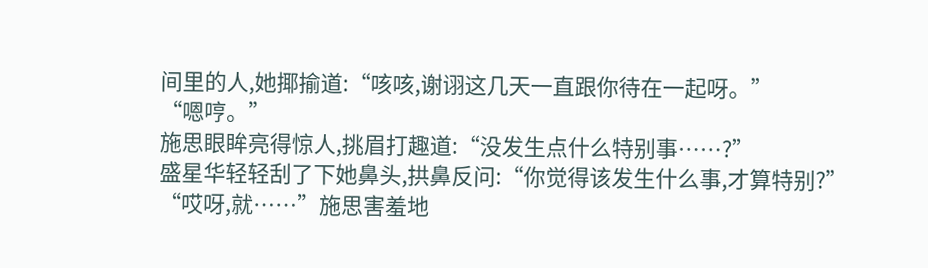间里的人,她揶揄道:“咳咳,谢诩这几天一直跟你待在一起呀。”
“嗯哼。”
施思眼眸亮得惊人,挑眉打趣道:“没发生点什么特别事……?”
盛星华轻轻刮了下她鼻头,拱鼻反问:“你觉得该发生什么事,才算特别?”
“哎呀,就……”施思害羞地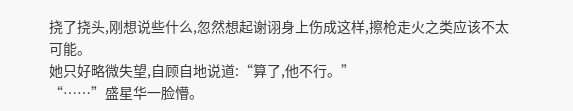挠了挠头,刚想说些什么,忽然想起谢诩身上伤成这样,擦枪走火之类应该不太可能。
她只好略微失望,自顾自地说道:“算了,他不行。”
“……”盛星华一脸懵。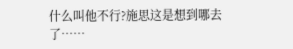什么叫他不行?施思这是想到哪去了……